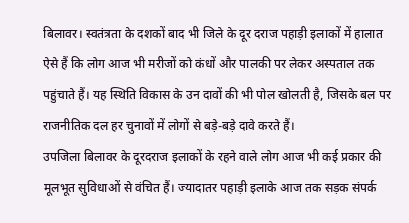बिलावर। स्वतंत्रता के दशकों बाद भी जिले के दूर दराज पहाड़ी इलाकों में हालात ऐसे हैं कि लोग आज भी मरीजों को कंधों और पालकी पर लेकर अस्पताल तक पहुंचाते हैं। यह स्थिति विकास के उन दावों की भी पोल खोलती है, जिसके बल पर राजनीतिक दल हर चुनावों में लोगों से बड़े-बड़े दावे करते हैं।
उपजिला बिलावर के दूरदराज इलाकों के रहने वाले लोग आज भी कई प्रकार की मूलभूत सुविधाओं से वंचित हैं। ज्यादातर पहाड़ी इलाके आज तक सड़क संपर्क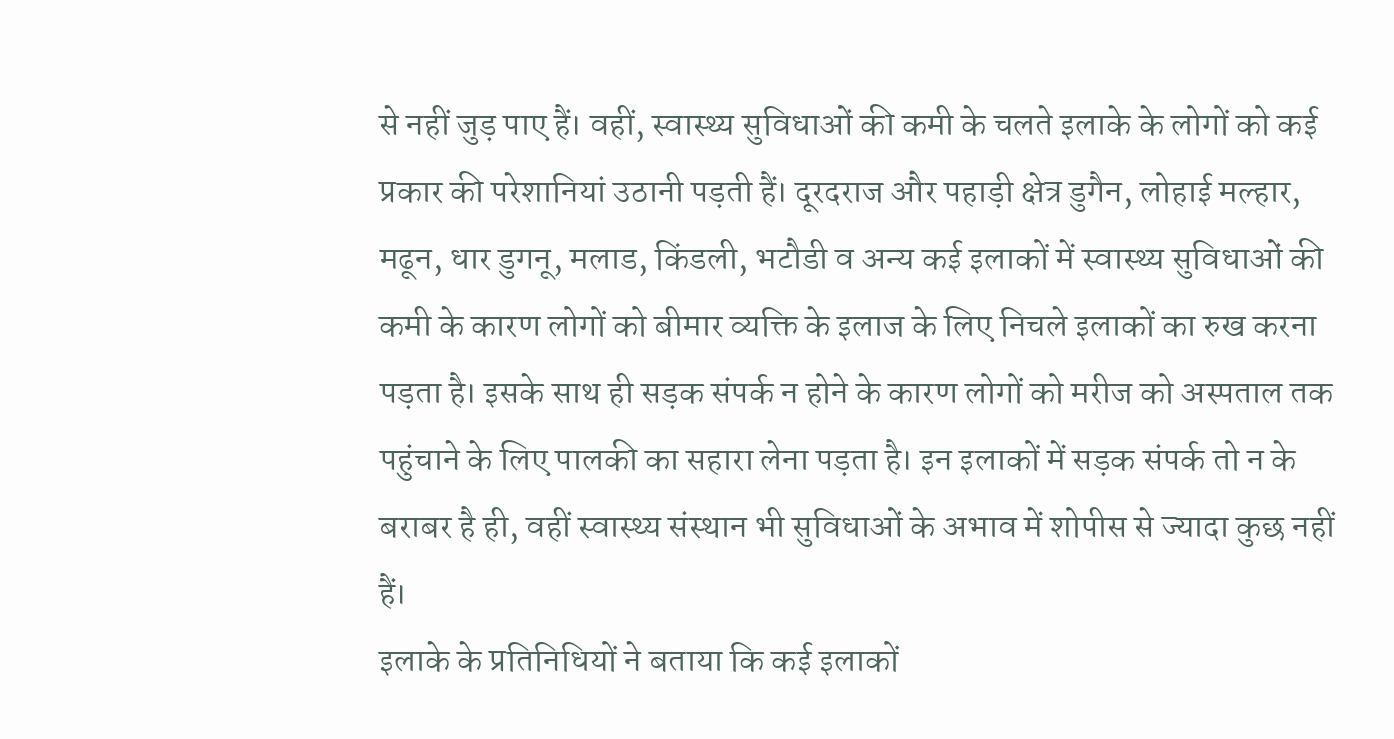से नहीं जुड़ पाए हैं। वहीं, स्वास्थ्य सुविधाओं की कमी के चलते इलाके के लोगों को कई प्रकार की परेशानियां उठानी पड़ती हैं। दूरदराज और पहाड़ी क्षेत्र डुगैन, लोहाई मल्हार, मढून, धार डुगनू, मलाड, किंडली, भटौडी व अन्य कई इलाकों में स्वास्थ्य सुविधाओं की कमी के कारण लोगों को बीमार व्यक्ति के इलाज के लिए निचले इलाकों का रुख करना पड़ता है। इसके साथ ही सड़क संपर्क न होने के कारण लोगों को मरीज को अस्पताल तक पहुंचाने के लिए पालकी का सहारा लेना पड़ता है। इन इलाकों में सड़क संपर्क तो न के बराबर है ही, वहीं स्वास्थ्य संस्थान भी सुविधाओं के अभाव में शोपीस से ज्यादा कुछ नहीं हैं।
इलाके के प्रतिनिधियों ने बताया कि कई इलाकों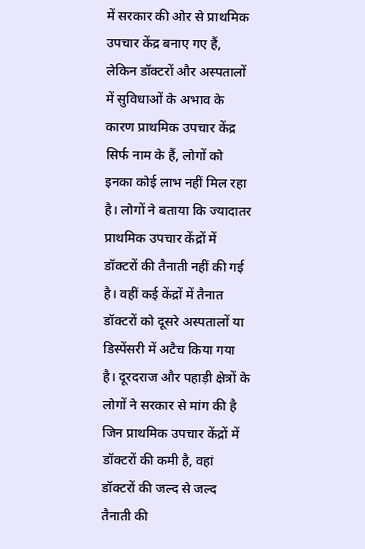में सरकार की ओर से प्राथमिक उपचार केंद्र बनाए गए हैं, लेकिन डॉक्टरों और अस्पतालों में सुविधाओं के अभाव के कारण प्राथमिक उपचार केंद्र सिर्फ नाम के हैं, लोगों को इनका कोई लाभ नहीं मिल रहा है। लोगों ने बताया कि ज्यादातर प्राथमिक उपचार केंद्रों में डॉक्टरों की तैनाती नहीं की गई है। वहीं कई केंद्रों में तैनात डॉक्टरों को दूसरे अस्पतालों या डिस्पेंसरी में अटैच किया गया है। दूरदराज और पहाड़ी क्षेत्रों के लोगों ने सरकार से मांग की है जिन प्राथमिक उपचार केंद्रों में डॉक्टरों की कमी है, वहां डॉक्टरों की जल्द से जल्द तैनाती की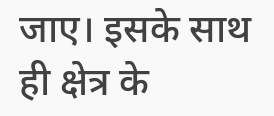जाए। इसके साथ ही क्षेत्र के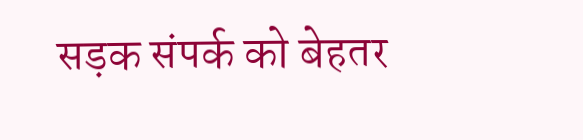सड़क संपर्क को बेहतर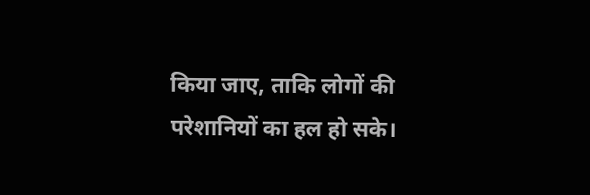किया जाए, ताकि लोगों की परेशानियों का हल हो सके।